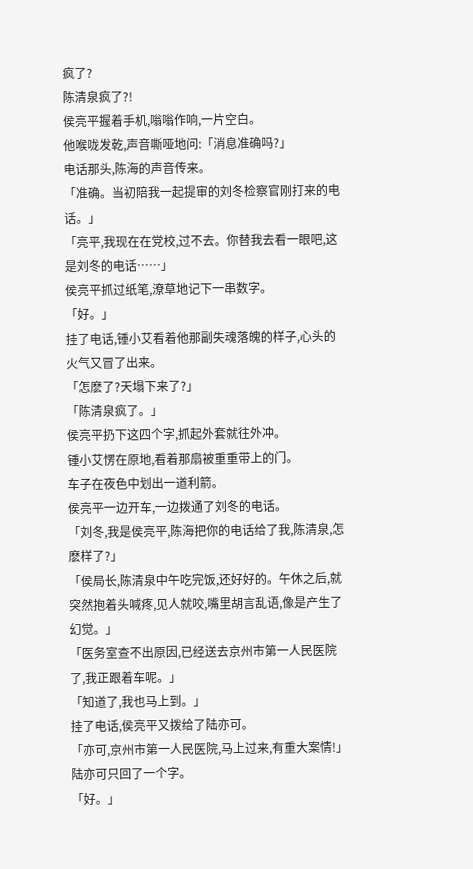疯了?
陈清泉疯了?!
侯亮平握着手机,嗡嗡作响,一片空白。
他喉咙发乾,声音嘶哑地问:「消息准确吗?」
电话那头,陈海的声音传来。
「准确。当初陪我一起提审的刘冬检察官刚打来的电话。」
「亮平,我现在在党校,过不去。你替我去看一眼吧,这是刘冬的电话……」
侯亮平抓过纸笔,潦草地记下一串数字。
「好。」
挂了电话,锺小艾看着他那副失魂落魄的样子,心头的火气又冒了出来。
「怎麽了?天塌下来了?」
「陈清泉疯了。」
侯亮平扔下这四个字,抓起外套就往外冲。
锺小艾愣在原地,看着那扇被重重带上的门。
车子在夜色中划出一道利箭。
侯亮平一边开车,一边拨通了刘冬的电话。
「刘冬,我是侯亮平,陈海把你的电话给了我,陈清泉,怎麽样了?」
「侯局长,陈清泉中午吃完饭,还好好的。午休之后,就突然抱着头喊疼,见人就咬,嘴里胡言乱语,像是产生了幻觉。」
「医务室查不出原因,已经送去京州市第一人民医院了,我正跟着车呢。」
「知道了,我也马上到。」
挂了电话,侯亮平又拨给了陆亦可。
「亦可,京州市第一人民医院,马上过来,有重大案情!」
陆亦可只回了一个字。
「好。」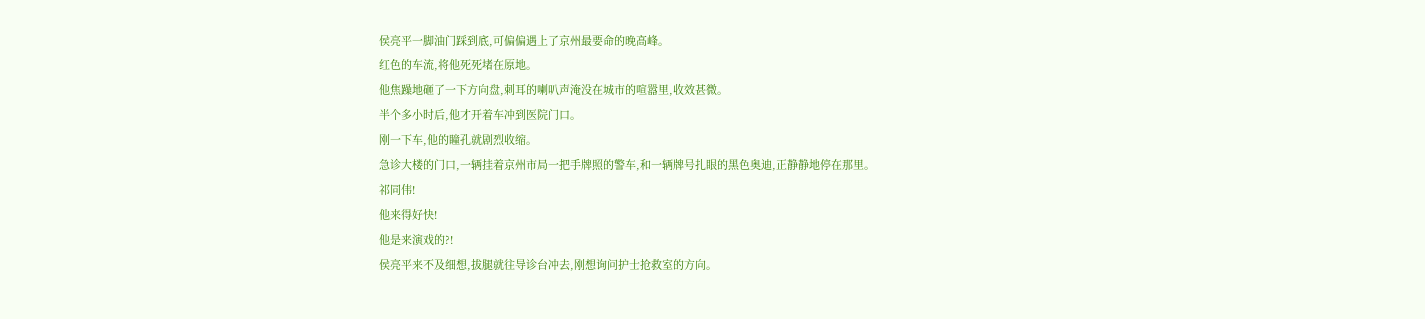侯亮平一脚油门踩到底,可偏偏遇上了京州最要命的晚高峰。
红色的车流,将他死死堵在原地。
他焦躁地砸了一下方向盘,刺耳的喇叭声淹没在城市的喧嚣里,收效甚微。
半个多小时后,他才开着车冲到医院门口。
刚一下车,他的瞳孔就剧烈收缩。
急诊大楼的门口,一辆挂着京州市局一把手牌照的警车,和一辆牌号扎眼的黑色奥迪,正静静地停在那里。
祁同伟!
他来得好快!
他是来演戏的?!
侯亮平来不及细想,拔腿就往导诊台冲去,刚想询问护士抢救室的方向。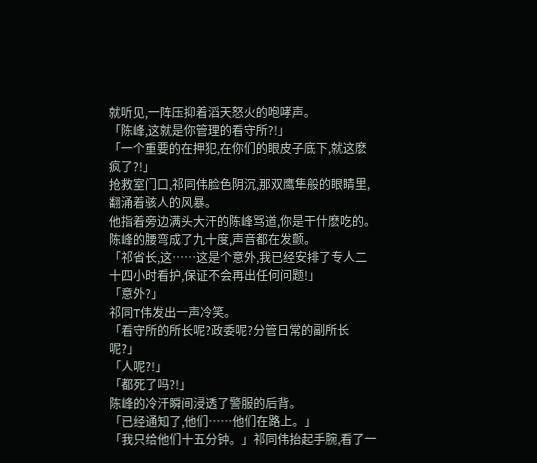就听见,一阵压抑着滔天怒火的咆哮声。
「陈峰,这就是你管理的看守所?!」
「一个重要的在押犯,在你们的眼皮子底下,就这麽疯了?!」
抢救室门口,祁同伟脸色阴沉,那双鹰隼般的眼睛里,翻涌着骇人的风暴。
他指着旁边满头大汗的陈峰骂道,你是干什麽吃的。
陈峰的腰弯成了九十度,声音都在发颤。
「祁省长,这……这是个意外,我已经安排了专人二十四小时看护,保证不会再出任何问题!」
「意外?」
祁同T伟发出一声冷笑。
「看守所的所长呢?政委呢?分管日常的副所长呢?」
「人呢?!」
「都死了吗?!」
陈峰的冷汗瞬间浸透了警服的后背。
「已经通知了,他们……他们在路上。」
「我只给他们十五分钟。」祁同伟抬起手腕,看了一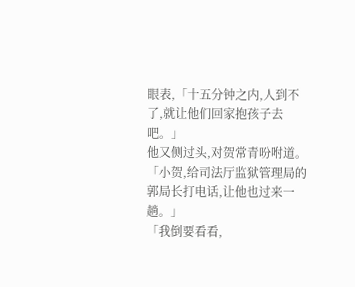眼表,「十五分钟之内,人到不了,就让他们回家抱孩子去吧。」
他又侧过头,对贺常青吩咐道。
「小贺,给司法厅监狱管理局的郭局长打电话,让他也过来一趟。」
「我倒要看看,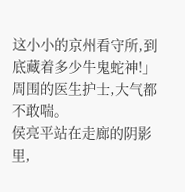这小小的京州看守所,到底藏着多少牛鬼蛇神!」
周围的医生护士,大气都不敢喘。
侯亮平站在走廊的阴影里,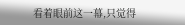看着眼前这一幕,只觉得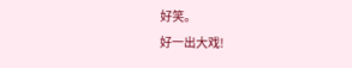好笑。
好一出大戏!